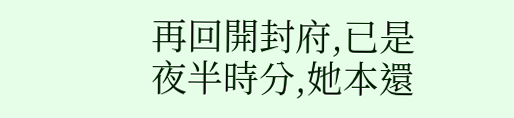再回開封府,已是夜半時分,她本還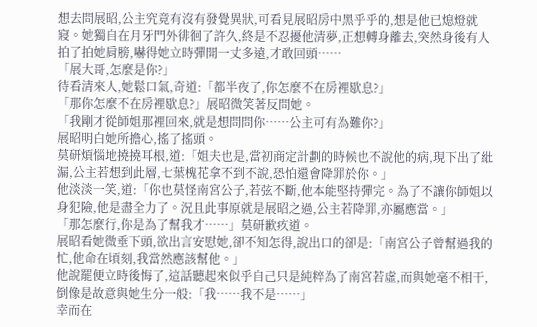想去問展昭,公主究竟有沒有發覺異狀,可看見展昭房中黑乎乎的,想是他已熄燈就寢。她獨自在月牙門外徘徊了許久,終是不忍擾他清夢,正想轉身離去,突然身後有人拍了拍她肩膀,嚇得她立時彈開一丈多遠,才敢回頭……
「展大哥,怎麼是你?」
待看清來人,她鬆口氣,奇道:「都半夜了,你怎麼不在房裡歇息?」
「那你怎麼不在房裡歇息?」展昭微笑著反問她。
「我剛才從師姐那裡回來,就是想問問你……公主可有為難你?」
展昭明白她所擔心,搖了搖頭。
莫研煩惱地撓撓耳根,道:「姐夫也是,當初商定計劃的時候也不說他的病,現下出了紕漏,公主若想到此層,七葉槐花拿不到不說,恐怕還會降罪於你。」
他淡淡一笑,道:「你也莫怪南宮公子,若弦不斷,他本能堅持彈完。為了不讓你師姐以身犯險,他是盡全力了。況且此事原就是展昭之過,公主若降罪,亦屬應當。」
「那怎麼行,你是為了幫我才……」莫研歉疚道。
展昭看她微垂下頭,欲出言安慰她,卻不知怎得,說出口的卻是:「南宮公子曾幫過我的忙,他命在頃刻,我當然應該幫他。」
他說罷便立時後悔了,這話聽起來似乎自己只是純粹為了南宮若虛,而與她毫不相干,倒像是故意與她生分一般:「我……我不是……」
幸而在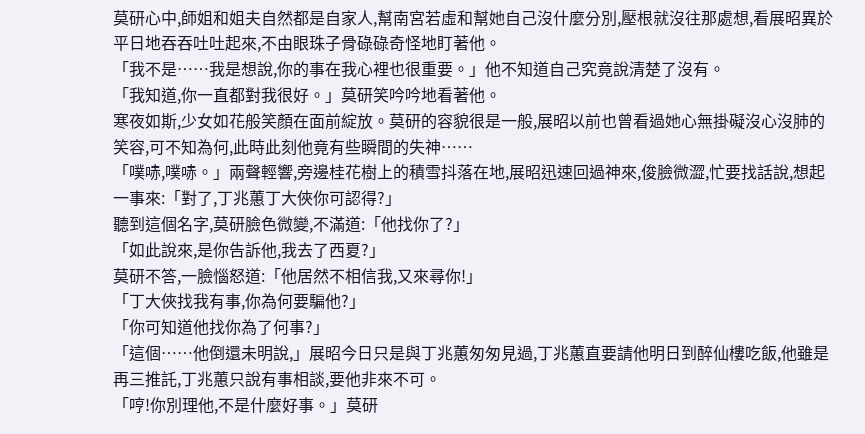莫研心中,師姐和姐夫自然都是自家人,幫南宮若虛和幫她自己沒什麼分別,壓根就沒往那處想,看展昭異於平日地吞吞吐吐起來,不由眼珠子骨碌碌奇怪地盯著他。
「我不是……我是想說,你的事在我心裡也很重要。」他不知道自己究竟說清楚了沒有。
「我知道,你一直都對我很好。」莫研笑吟吟地看著他。
寒夜如斯,少女如花般笑顏在面前綻放。莫研的容貌很是一般,展昭以前也曾看過她心無掛礙沒心沒肺的笑容,可不知為何,此時此刻他竟有些瞬間的失神……
「噗哧,噗哧。」兩聲輕響,旁邊桂花樹上的積雪抖落在地,展昭迅速回過神來,俊臉微澀,忙要找話說,想起一事來:「對了,丁兆蕙丁大俠你可認得?」
聽到這個名字,莫研臉色微變,不滿道:「他找你了?」
「如此說來,是你告訴他,我去了西夏?」
莫研不答,一臉惱怒道:「他居然不相信我,又來尋你!」
「丁大俠找我有事,你為何要騙他?」
「你可知道他找你為了何事?」
「這個……他倒還未明說,」展昭今日只是與丁兆蕙匆匆見過,丁兆蕙直要請他明日到醉仙樓吃飯,他雖是再三推託,丁兆蕙只說有事相談,要他非來不可。
「哼!你別理他,不是什麼好事。」莫研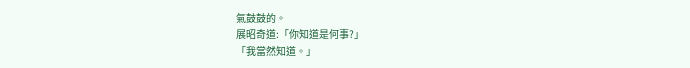氣鼓鼓的。
展昭奇道:「你知道是何事?」
「我當然知道。」